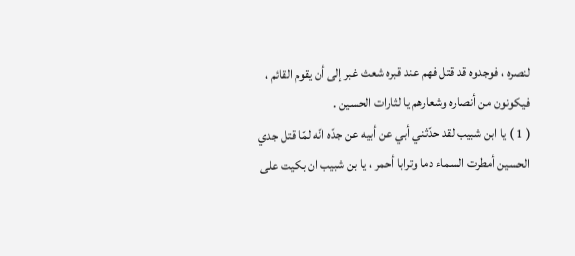لنصره ، فوجدوه قد قتل فهم عند قبره شعث غبر إلى أن يقوم القائم ، فيكونون من أنصاره وشعارهم يا لثارات الحسين .
( 1 ) يا ابن شبيب لقد حدّثني أبي عن أبيه عن جدّه انّه لمّا قتل جدي الحسين أمطرت السماء دما وترابا أحمر ، يا بن شبيب ان بكيت على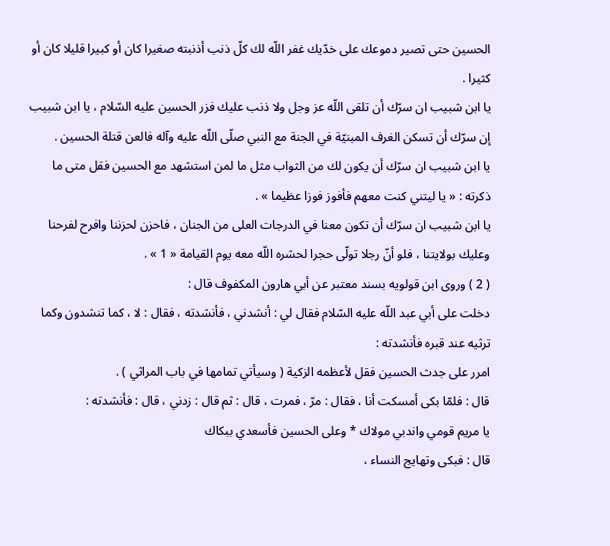الحسين حتى تصير دموعك على خدّيك غفر اللّه لك كلّ ذنب أذنبته صغيرا كان أو كبيرا قليلا كان أو كثيرا .
يا ابن شبيب ان سرّك أن تلقى اللّه عز وجل ولا ذنب عليك فزر الحسين عليه السّلام ، يا ابن شبيب إن سرّك أن تسكن الغرف المبنيّة في الجنة مع النبي صلّى اللّه عليه وآله فالعن قتلة الحسين .
يا ابن شبيب ان سرّك أن يكون لك من الثواب مثل ما لمن استشهد مع الحسين فقل متى ما ذكرته : « يا ليتني كنت معهم فأفوز فوزا عظيما » .
يا ابن شبيب ان سرّك أن تكون معنا في الدرجات العلى من الجنان ، فاحزن لحزننا وافرح لفرحنا وعليك بولايتنا ، فلو أنّ رجلا تولّى حجرا لحشره اللّه معه يوم القيامة « 1 » .
( 2 ) وروى ابن قولويه بسند معتبر عن أبي هارون المكفوف قال :
دخلت على أبي عبد اللّه عليه السّلام فقال لي : أنشدني ، فأنشدته ، فقال : لا ، كما تنشدون وكما ترثيه عند قبره فأنشدته :
امرر على جدث الحسين فقل لأعظمه الزكية ( وسيأتي تمامها في باب المراثي ) .
قال : فلمّا بكى أمسكت أنا ، فقال : مرّ ، فمرت ، قال : ثم قال : زدني ، قال : فأنشدته :
يا مريم قومي واندبي مولاك * وعلى الحسين فأسعدي ببكاك
قال : فبكى وتهايج النساء ،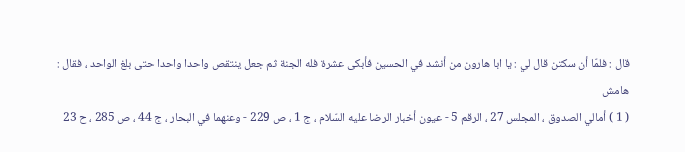قال : فلمّا أن سكتن قال لي : يا ابا هارون من أنشد في الحسين فأبكى عشرة فله الجنة ثم جعل ينتقص واحدا واحدا حتى بلغ الواحد ، فقال :
هامش
( 1 ) أمالي الصدوق ، المجلس 27 ، الرقم 5 - عيون أخبار الرضا عليه السّلام ، ج 1 ، ص 229 - وعنهما في البحار ، ج 44 ، ص 285 ، ح 23